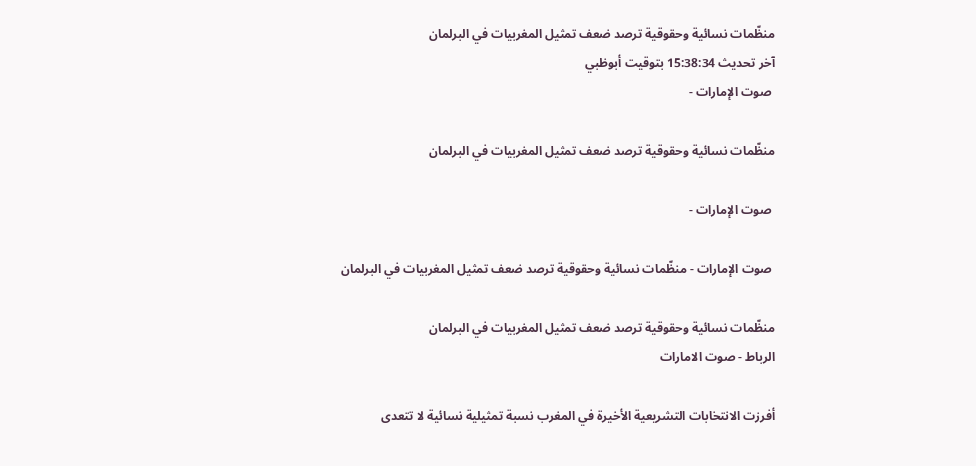منظّمات نسائية وحقوقية ترصد ضعف تمثيل المغربيات في البرلمان
آخر تحديث 15:38:34 بتوقيت أبوظبي
 صوت الإمارات -

منظّمات نسائية وحقوقية ترصد ضعف تمثيل المغربيات في البرلمان

 صوت الإمارات -

 صوت الإمارات - منظّمات نسائية وحقوقية ترصد ضعف تمثيل المغربيات في البرلمان

منظّمات نسائية وحقوقية ترصد ضعف تمثيل المغربيات في البرلمان
الرباط - صوت الامارات

أفرزت الانتخابات التشريعية الأخيرة في المغرب نسبة تمثيلية نسائية لا تتعدى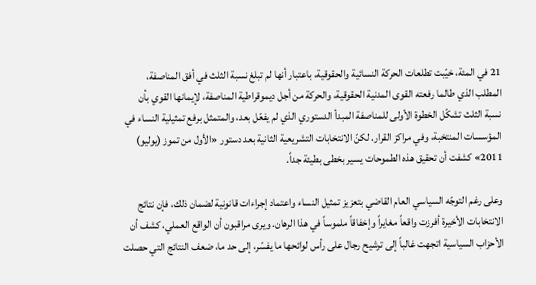21 في المئة، خيّبت تطلعات الحركة النسائية والحقوقية، باعتبار أنها لم تبلغ نسبة الثلث في أفق المناصفة، المطلب الذي طالما رفعته القوى المدنية الحقوقية، والحركة من أجل ديموقراطية المناصفة، لإيمانها القوي بأن نسبة الثلث تشكّل الخطوة الأولى للمناصفة المبدأ الدستوري الذي لم يفعّل بعد، والمتمثل برفع تمثيلية النساء في المؤسسات المنتخبة، وفي مراكز القرار. لكنّ الانتخابات التشريعية الثانية بعد دستور «الأول من تموز (يوليو) 2011» كشفت أن تحقيق هذه الطموحات يسير بخطى بطيئة جداً.

وعلى رغم التوجّه السياسي العام القاضي بتعزيز تمثيل النساء واعتماد إجراءات قانونية لضمان ذلك، فإن نتائج الانتخابات الأخيرة أفرزت واقعاً مغايراً وإخفاقاً ملموساً في هذا الرهان. ويرى مراقبون أن الواقع العملي، كشف أن الأحزاب السياسية اتجهت غالباً إلى ترشيح رجال على رأس لوائحها ما يفسّر، إلى حد ما، ضعف النتائج التي حصلت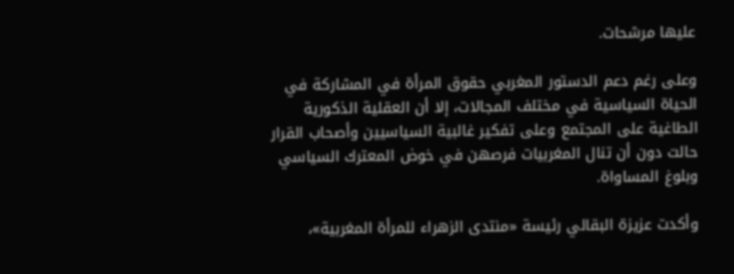عليها مرشحات.

وعلى رغم دعم الدستور المغربي حقوق المرأة في المشاركة في الحياة السياسية في مختلف المجالات، إلا أن العقلية الذكورية الطاغية على المجتمع وعلى تفكير غالبية السياسيين وأصحاب القرار حالت دون أن تنال المغربيات فرصهن في خوض المعترك السياسي وبلوغ المساواة.

وأكدت عزيزة البقالي رئيسة «منتدى الزهراء للمرأة المغربية»،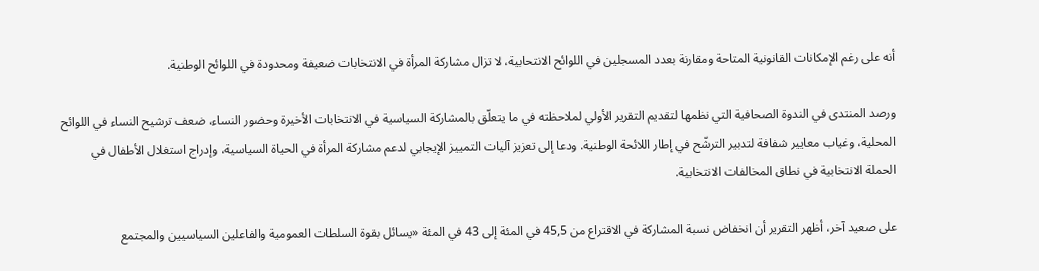أنه على رغم الإمكانات القانونية المتاحة ومقارنة بعدد المسجلين في اللوائح الانتحابية، لا تزال مشاركة المرأة في الانتخابات ضعيفة ومحدودة في اللوائح الوطنية.

ورصد المنتدى في الندوة الصحافية التي نظمها لتقديم التقرير الأولي لملاحظته في ما يتعلّق بالمشاركة السياسية في الانتخابات الأخيرة وحضور النساء، ضعف ترشيح النساء في اللوائح المحلية، وغياب معايير شفافة لتدبير الترشّح في إطار اللائحة الوطنية. ودعا إلى تعزيز آليات التمييز الإيجابي لدعم مشاركة المرأة في الحياة السياسية، وإدراج استغلال الأطفال في الحملة الانتخابية في نطاق المخالفات الانتخابية.

على صعيد آخر، أظهر التقرير أن انخفاض نسبة المشاركة في الاقتراع من 45,5 في المئة إلى 43 في المئة «يسائل بقوة السلطات العمومية والفاعلين السياسيين والمجتمع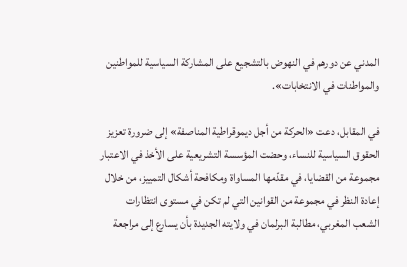المدني عن دورهم في النهوض بالتشجيع على المشاركة السياسية للمواطنين والمواطنات في الانتخابات».

في المقابل، دعت «الحركة من أجل ديموقراطية المناصفة» إلى ضرورة تعزيز الحقوق السياسية للنساء، وحضت المؤسسة التشريعية على الأخذ في الاعتبار مجموعة من القضايا، في مقدّمها المساواة ومكافحة أشكال التمييز، من خلال إعادة النظر في مجموعة من القوانين التي لم تكن في مستوى انتظارات الشعب المغربي، مطالبة البرلمان في ولايته الجديدة بأن يسارع إلى مراجعة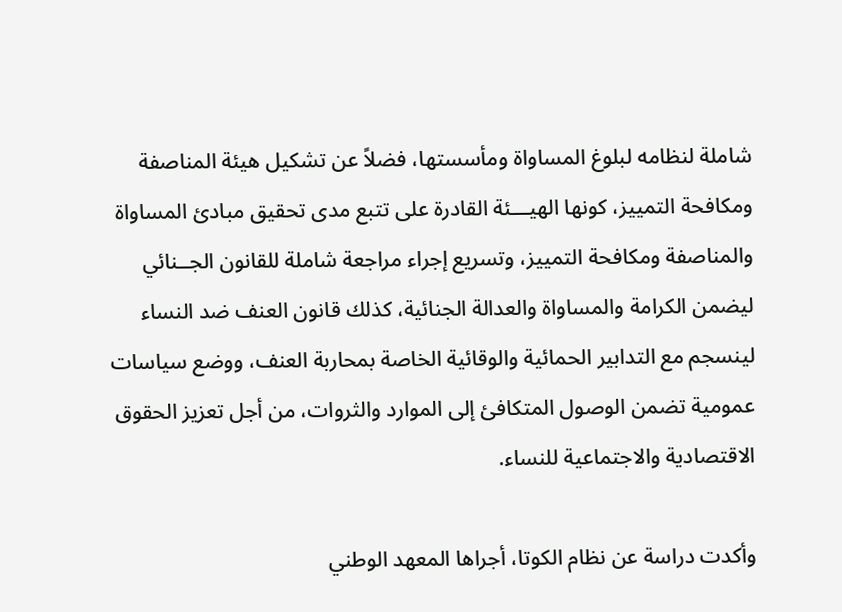شاملة لنظامه لبلوغ المساواة ومأسستها، فضلاً عن تشكيل هيئة المناصفة ومكافحة التمييز، كونها الهيـــئة القادرة على تتبع مدى تحقيق مبادئ المساواة والمناصفة ومكافحة التمييز، وتسريع إجراء مراجعة شاملة للقانون الجــنائي ليضمن الكرامة والمساواة والعدالة الجنائية، كذلك قانون العنف ضد النساء لينسجم مع التدابير الحمائية والوقائية الخاصة بمحاربة العنف، ووضع سياسات عمومية تضمن الوصول المتكافئ إلى الموارد والثروات، من أجل تعزيز الحقوق الاقتصادية والاجتماعية للنساء.

وأكدت دراسة عن نظام الكوتا، أجراها المعهد الوطني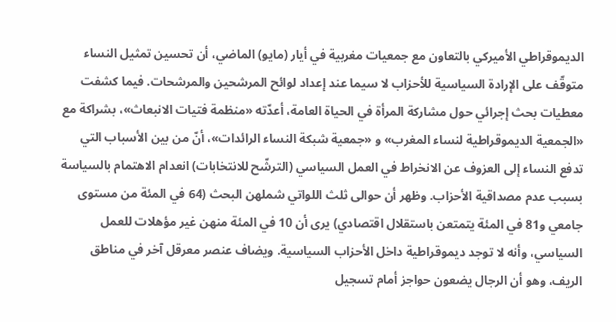الديموقراطي الأميركي بالتعاون مع جمعيات مغربية في أيار (مايو) الماضي، أن تحسين تمثيل النساء متوقّف على الإرادة السياسية للأحزاب لا سيما عند إعداد لوائح المرشحين والمرشحات. فيما كشفت معطيات بحث إجرائي حول مشاركة المرأة في الحياة العامة، أعدّته «منظمة فتيات الانبعاث»، بشراكة مع «الجمعية الديموقراطية لنساء المغرب» و «جمعية شبكة النساء الرائدات»، أنّ من بين الأسباب التي تدفع النساء إلى العزوف عن الانخراط في العمل السياسي (الترشّح للانتخابات) انعدام الاهتمام بالسياسة بسبب عدم مصداقية الأحزاب. وظهر أن حوالى ثلث اللواتي شملهن البحث (64 في المئة من مستوى جامعي و81 في المئة يتمتعن باستقلال اقتصادي) يرى أن 10 في المئة منهن غير مؤهلات للعمل السياسي، وأنه لا توجد ديموقراطية داخل الأحزاب السياسية. ويضاف عنصر معرقل آخر في مناطق الريف، وهو أن الرجال يضعون حواجز أمام تسجيل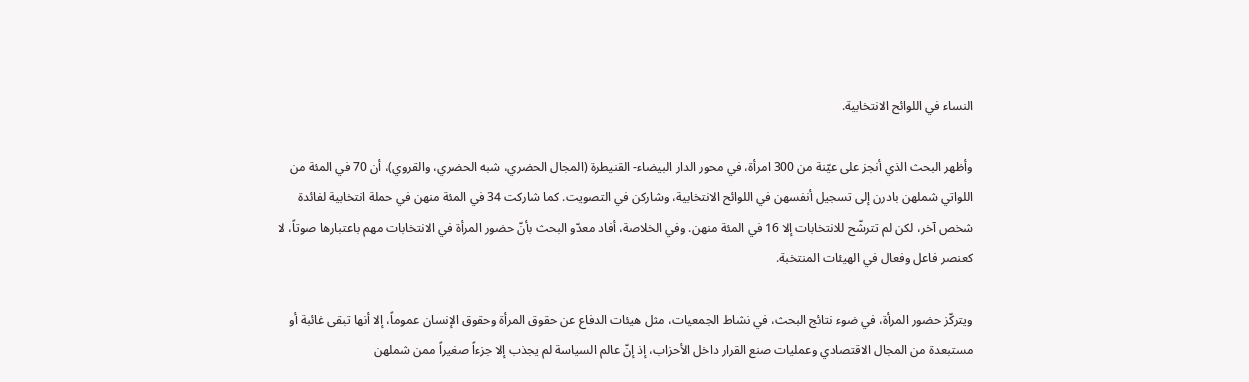النساء في اللوائح الانتخابية.

وأظهر البحث الذي أنجز على عيّنة من 300 امرأة، في محور الدار البيضاء- القنيطرة (المجال الحضري، شبه الحضري، والقروي)، أن 70 في المئة من اللواتي شملهن بادرن إلى تسجيل أنفسهن في اللوائح الانتخابية، وشاركن في التصويت. كما شاركت 34 في المئة منهن في حملة انتخابية لفائدة شخص آخر، لكن لم تترشّح للانتخابات إلا 16 في المئة منهن. وفي الخلاصة، أفاد معدّو البحث بأنّ حضور المرأة في الانتخابات مهم باعتبارها صوتاً، لا كعنصر فاعل وفعال في الهيئات المنتخبة.

ويتركّز حضور المرأة، في ضوء نتائج البحث، في نشاط الجمعيات، مثل هيئات الدفاع عن حقوق المرأة وحقوق الإنسان عموماً، إلا أنها تبقى غائبة أو مستبعدة من المجال الاقتصادي وعمليات صنع القرار داخل الأحزاب، إذ إنّ عالم السياسة لم يجذب إلا جزءاً صغيراً ممن شملهن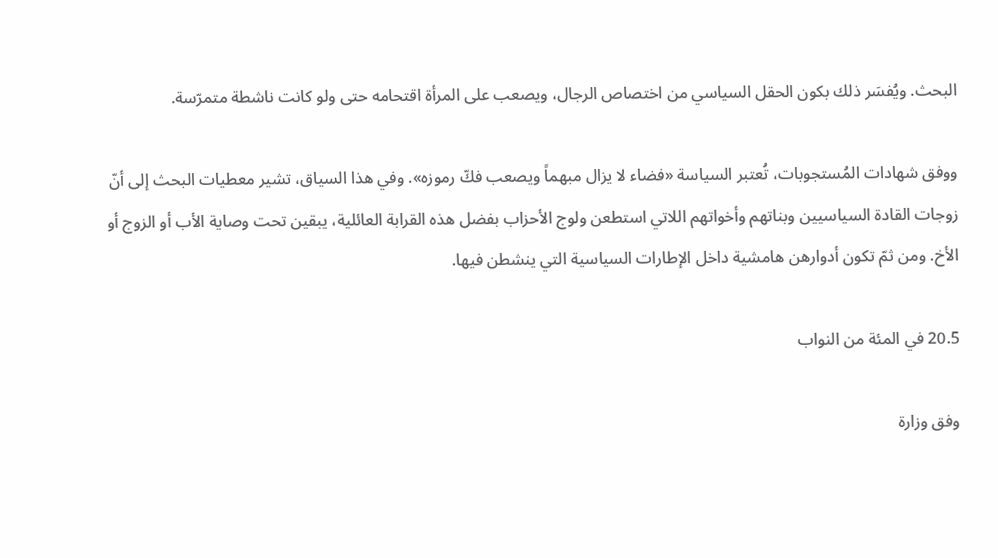البحث. ويُفسَر ذلك بكون الحقل السياسي من اختصاص الرجال، ويصعب على المرأة اقتحامه حتى ولو كانت ناشطة متمرّسة.

ووفق شهادات المُستجوبات، تُعتبر السياسة «فضاء لا يزال مبهماً ويصعب فكّ رموزه». وفي هذا السياق، تشير معطيات البحث إلى أنّ زوجات القادة السياسيين وبناتهم وأخواتهم اللاتي استطعن ولوج الأحزاب بفضل هذه القرابة العائلية، يبقين تحت وصاية الأب أو الزوج أو الأخ. ومن ثمّ تكون أدوارهن هامشية داخل الإطارات السياسية التي ينشطن فيها.

20.5 في المئة من النواب

وفق وزارة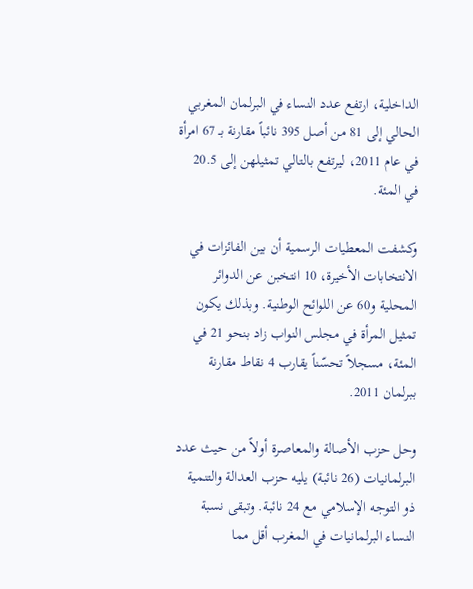الداخلية، ارتفع عدد النساء في البرلمان المغربي الحالي إلى 81 من أصل 395 نائباً مقارنة بـ 67 امرأة في عام 2011، ليرتفع بالتالي تمثيلهن إلى 20.5 في المئة.

وكشفت المعطيات الرسمية أن بين الفائزات في الانتخابات الأخيرة، 10 انتخبن عن الدوائر المحلية و60 عن اللوائح الوطنية. وبذلك يكون تمثيل المرأة في مجلس النواب زاد بنحو 21 في المئة، مسجلاً تحسّناً يقارب 4 نقاط مقارنة ببرلمان 2011.

وحل حزب الأصالة والمعاصرة أولاً من حيث عدد البرلمانيات (26 نائبة) يليه حزب العدالة والتنمية ذو التوجه الإسلامي مع 24 نائبة. وتبقى نسبة النساء البرلمانيات في المغرب أقل مما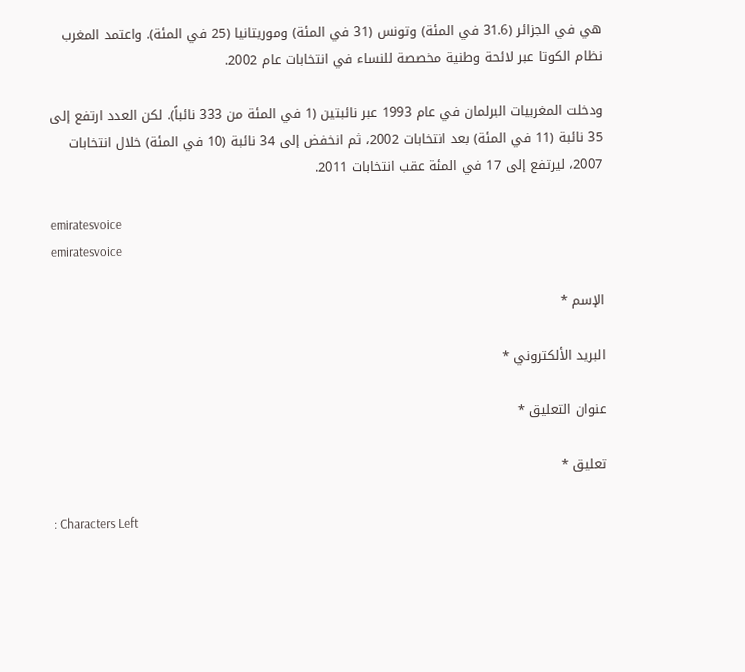هي في الجزائر (31.6 في المئة) وتونس (31 في المئة) وموريتانيا (25 في المئة). واعتمد المغرب نظام الكوتا عبر لائحة وطنية مخصصة للنساء في انتخابات عام 2002.

ودخلت المغربيات البرلمان في عام 1993 عبر نائبتين (1 في المئة من 333 نائباً). لكن العدد ارتفع إلى 35 نائبة (11 في المئة) بعد انتخابات 2002، ثم انخفض إلى 34 نائبة (10 في المئة) خلال انتخابات 2007، ليرتفع إلى 17 في المئة عقب انتخابات 2011.

emiratesvoice
emiratesvoice

الإسم *

البريد الألكتروني *

عنوان التعليق *

تعليق *

: Characters Left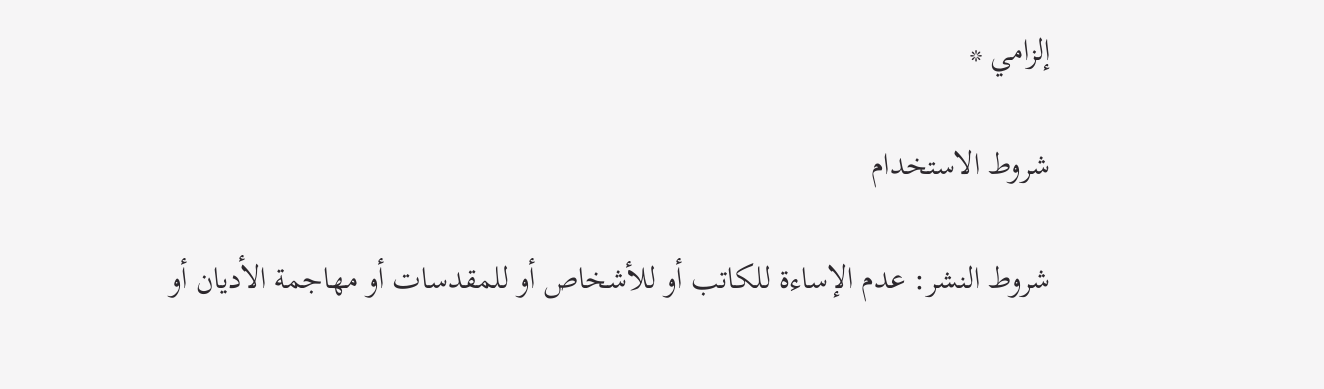إلزامي *

شروط الاستخدام

شروط النشر: عدم الإساءة للكاتب أو للأشخاص أو للمقدسات أو مهاجمة الأديان أو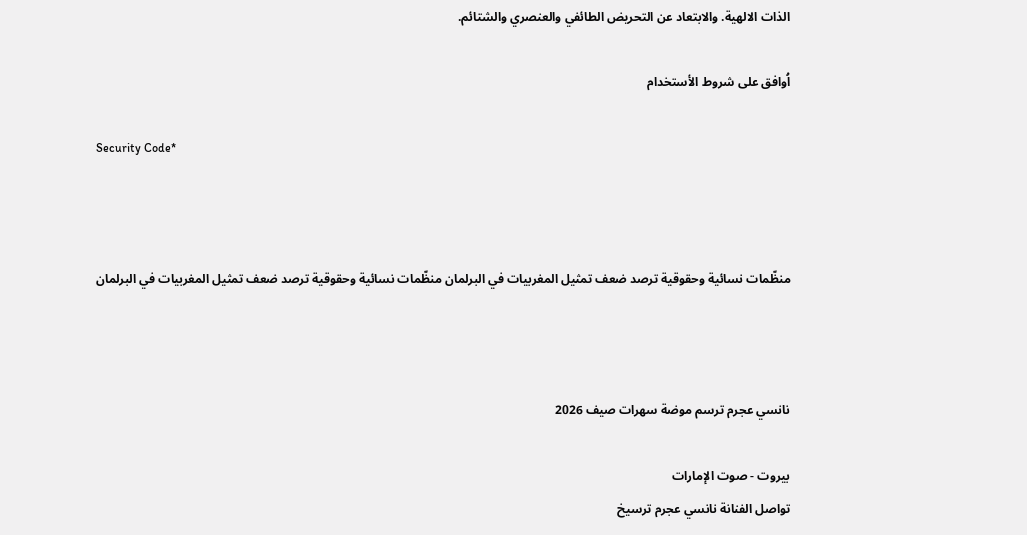الذات الالهية. والابتعاد عن التحريض الطائفي والعنصري والشتائم.

اُوافق على شروط الأستخدام

Security Code*



منظّمات نسائية وحقوقية ترصد ضعف تمثيل المغربيات في البرلمان منظّمات نسائية وحقوقية ترصد ضعف تمثيل المغربيات في البرلمان



نانسي عجرم ترسم موضة سهرات صيف 2026

بيروت - صوت الإمارات
تواصل الفنانة نانسي عجرم ترسيخ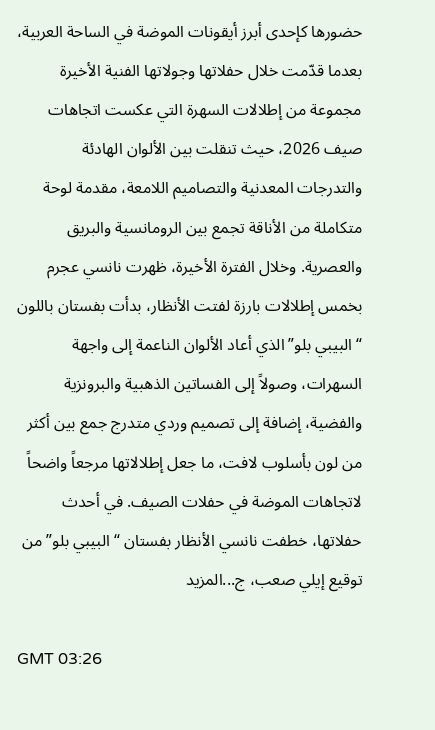حضورها كإحدى أبرز أيقونات الموضة في الساحة العربية، بعدما قدّمت خلال حفلاتها وجولاتها الفنية الأخيرة مجموعة من إطلالات السهرة التي عكست اتجاهات صيف 2026، حيث تنقلت بين الألوان الهادئة والتدرجات المعدنية والتصاميم اللامعة، مقدمة لوحة متكاملة من الأناقة تجمع بين الرومانسية والبريق والعصرية. وخلال الفترة الأخيرة، ظهرت نانسي عجرم بخمس إطلالات بارزة لفتت الأنظار، بدأت بفستان باللون “البيبي بلو” الذي أعاد الألوان الناعمة إلى واجهة السهرات، وصولاً إلى الفساتين الذهبية والبرونزية والفضية، إضافة إلى تصميم وردي متدرج جمع بين أكثر من لون بأسلوب لافت، ما جعل إطلالاتها مرجعاً واضحاً لاتجاهات الموضة في حفلات الصيف. في أحدث حفلاتها، خطفت نانسي الأنظار بفستان “البيبي بلو” من توقيع إيلي صعب، ج...المزيد

GMT 03:26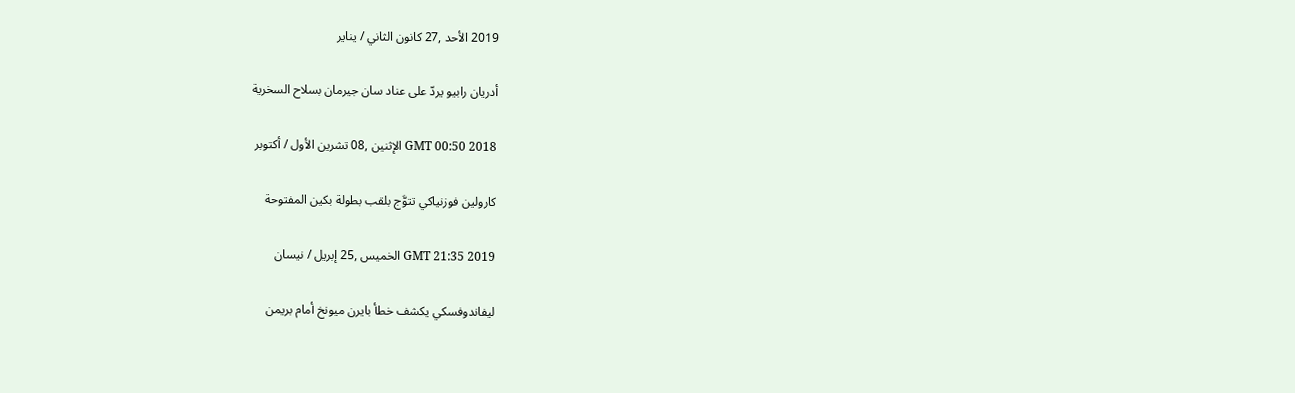2019 الأحد ,27 كانون الثاني / يناير

أدريان رابيو يردّ على عناد سان جيرمان بسلاح السخرية

GMT 00:50 2018 الإثنين ,08 تشرين الأول / أكتوبر

كارولين فوزنياكي تتوَّج بلقب بطولة بكين المفتوحة

GMT 21:35 2019 الخميس ,25 إبريل / نيسان

ليفاندوفسكي يكشف خطأ بايرن ميونخ أمام بريمن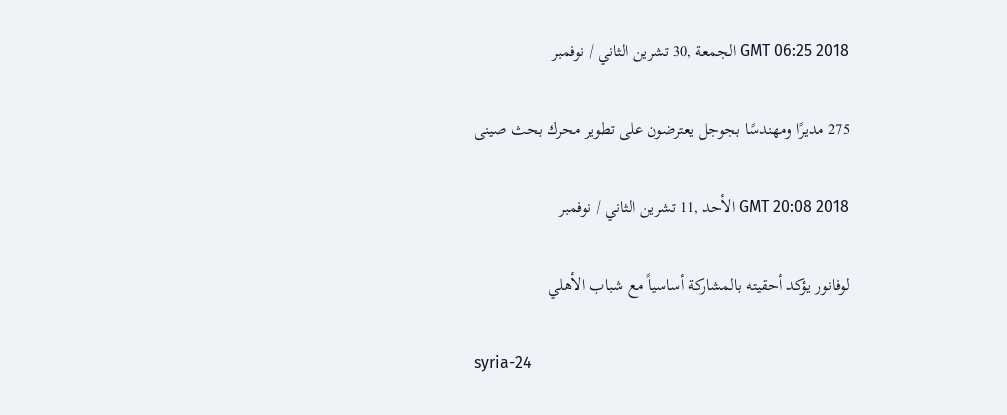GMT 06:25 2018 الجمعة ,30 تشرين الثاني / نوفمبر

275 مديرًا ومهندسًا بجوجل يعترضون على تطوير محرك بحث صينى

GMT 20:08 2018 الأحد ,11 تشرين الثاني / نوفمبر

لوفانور يؤكد أحقيته بالمشاركة أساسياً مع شباب الأهلي

syria-24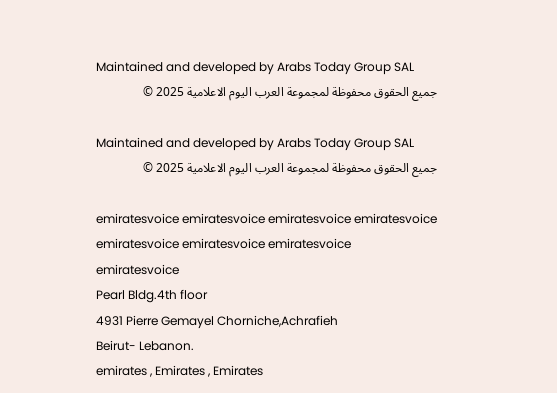Maintained and developed by Arabs Today Group SAL
جميع الحقوق محفوظة لمجموعة العرب اليوم الاعلامية 2025 ©

Maintained and developed by Arabs Today Group SAL
جميع الحقوق محفوظة لمجموعة العرب اليوم الاعلامية 2025 ©

emiratesvoice emiratesvoice emiratesvoice emiratesvoice
emiratesvoice emiratesvoice emiratesvoice
emiratesvoice
Pearl Bldg.4th floor
4931 Pierre Gemayel Chorniche,Achrafieh
Beirut- Lebanon.
emirates , Emirates , Emirates